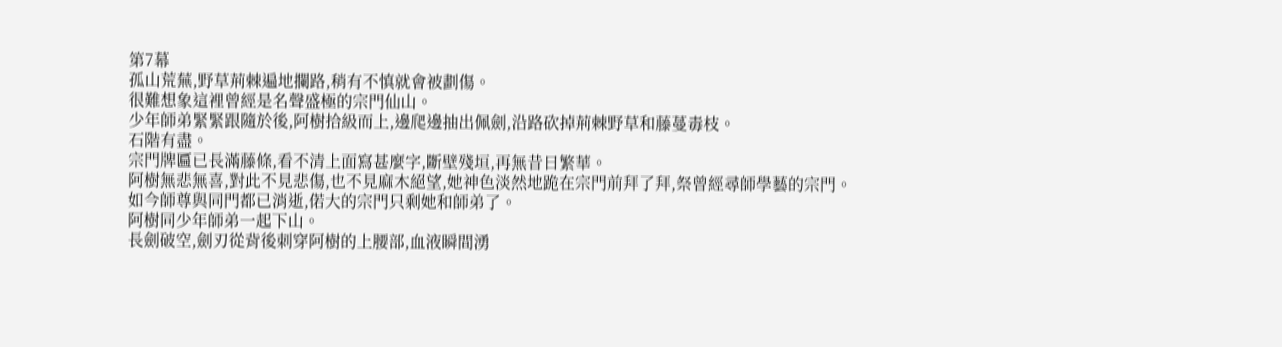第7幕
孤山荒蕪,野草荊棘遍地攔路,稍有不慎就會被劃傷。
很難想象這裡曾經是名聲盛極的宗門仙山。
少年師弟緊緊跟隨於後,阿樹拾級而上,邊爬邊抽出佩劍,沿路砍掉荊棘野草和藤蔓毒枝。
石階有盡。
宗門牌匾已長滿藤條,看不清上面寫甚麼字,斷壁殘垣,再無昔日繁華。
阿樹無悲無喜,對此不見悲傷,也不見麻木絕望,她神色淡然地跪在宗門前拜了拜,祭曾經尋師學藝的宗門。
如今師尊與同門都已消逝,偌大的宗門只剩她和師弟了。
阿樹同少年師弟一起下山。
長劍破空,劍刃從背後刺穿阿樹的上腰部,血液瞬間湧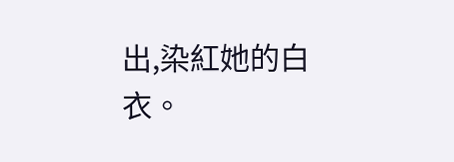出,染紅她的白衣。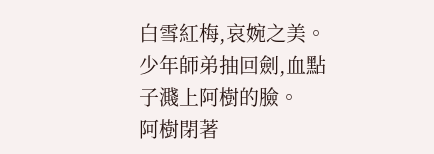白雪紅梅,哀婉之美。
少年師弟抽回劍,血點子濺上阿樹的臉。
阿樹閉著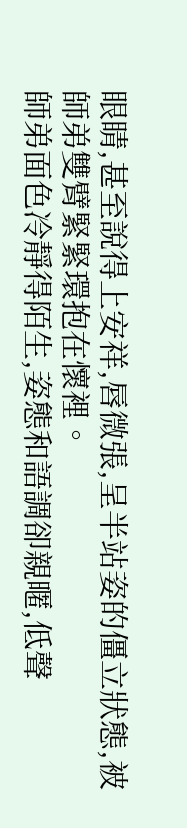眼睛,甚至說得上安祥,唇微張,呈半站姿的僵立狀態,被師弟雙臂緊緊環抱在懷裡。
師弟面色冷靜得陌生,姿態和語調卻親暱,低聲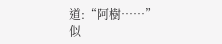道:“阿樹……”
似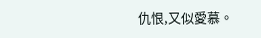仇恨,又似愛慕。